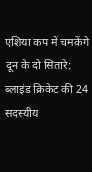एशिया कप में चमकेंगे दून के दो सितारे: ब्लाइंड क्रिकेट की 24 सदस्यीय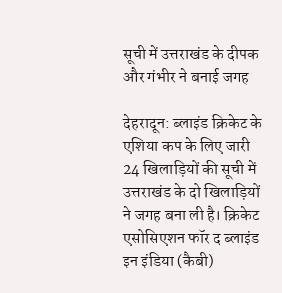सूची में उत्तराखंड के दीपक और गंभीर ने बनाई जगह

देहरादून: ब्लाइंड क्रिकेट के एशिया कप के लिए जारी 24 खिलाड़ियों की सूची में उत्तराखंड के दो खिलाड़ियों ने जगह बना ली है। क्रिकेट एसोसिएशन फॉर द ब्लाइंड इन इंडिया (कैबी)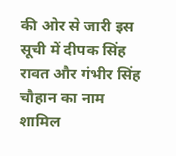की ओर से जारी इस सूची में दीपक सिंह रावत और गंभीर सिंह चौहान का नाम शामिल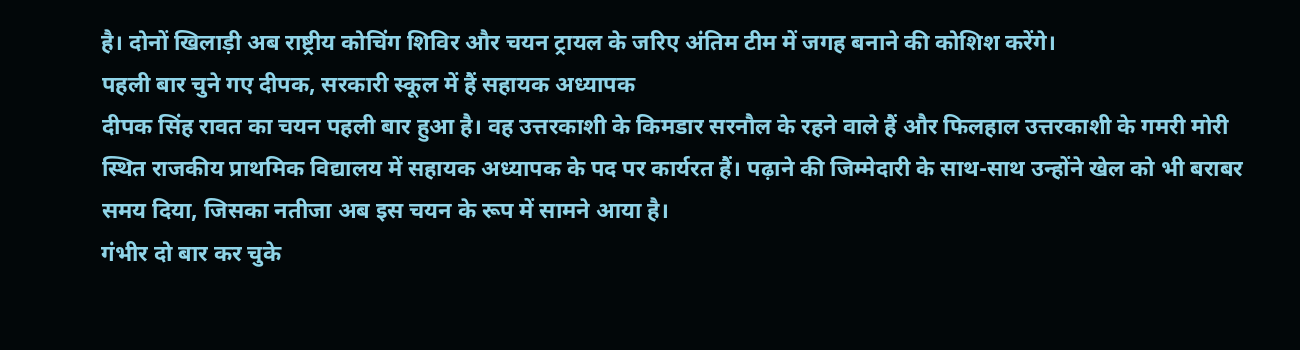है। दोनों खिलाड़ी अब राष्ट्रीय कोचिंग शिविर और चयन ट्रायल के जरिए अंतिम टीम में जगह बनाने की कोशिश करेंगे।
पहली बार चुने गए दीपक, सरकारी स्कूल में हैं सहायक अध्यापक
दीपक सिंह रावत का चयन पहली बार हुआ है। वह उत्तरकाशी के किमडार सरनौल के रहने वाले हैं और फिलहाल उत्तरकाशी के गमरी मोरी स्थित राजकीय प्राथमिक विद्यालय में सहायक अध्यापक के पद पर कार्यरत हैं। पढ़ाने की जिम्मेदारी के साथ-साथ उन्होंने खेल को भी बराबर समय दिया, जिसका नतीजा अब इस चयन के रूप में सामने आया है।
गंभीर दो बार कर चुके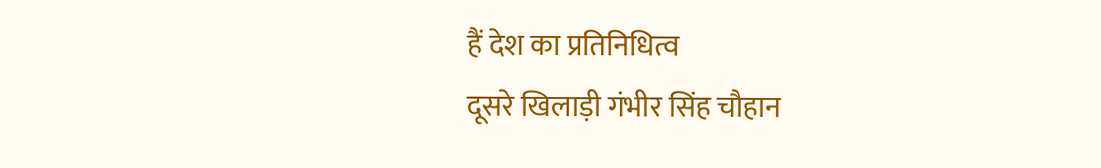हैं देश का प्रतिनिधित्व
दूसरे खिलाड़ी गंभीर सिंह चौहान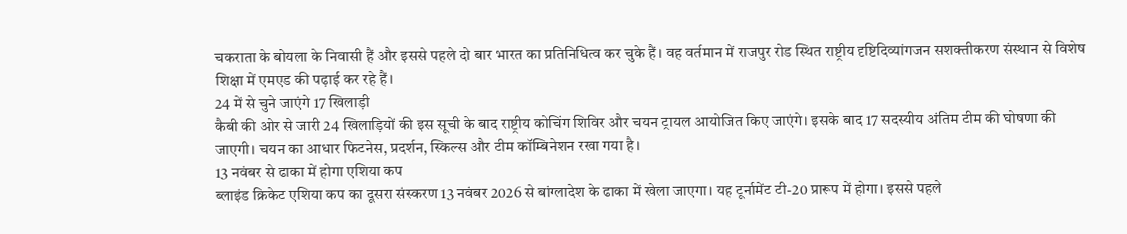चकराता के बोयला के निवासी हैं और इससे पहले दो बार भारत का प्रतिनिधित्व कर चुके हैं। वह वर्तमान में राजपुर रोड स्थित राष्ट्रीय दृष्टिदिव्यांगजन सशक्तीकरण संस्थान से विशेष शिक्षा में एमएड की पढ़ाई कर रहे हैं।
24 में से चुने जाएंगे 17 खिलाड़ी
कैबी की ओर से जारी 24 खिलाड़ियों की इस सूची के बाद राष्ट्रीय कोचिंग शिविर और चयन ट्रायल आयोजित किए जाएंगे। इसके बाद 17 सदस्यीय अंतिम टीम की घोषणा की जाएगी। चयन का आधार फिटनेस, प्रदर्शन, स्किल्स और टीम कॉम्बिनेशन रखा गया है।
13 नवंबर से ढाका में होगा एशिया कप
ब्लाइंड क्रिकेट एशिया कप का दूसरा संस्करण 13 नवंबर 2026 से बांग्लादेश के ढाका में खेला जाएगा। यह टूर्नामेंट टी-20 प्रारूप में होगा। इससे पहले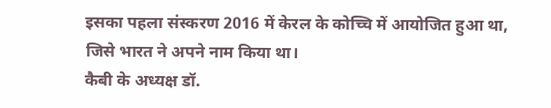इसका पहला संस्करण 2016 में केरल के कोच्चि में आयोजित हुआ था, जिसे भारत ने अपने नाम किया था।
कैबी के अध्यक्ष डॉ.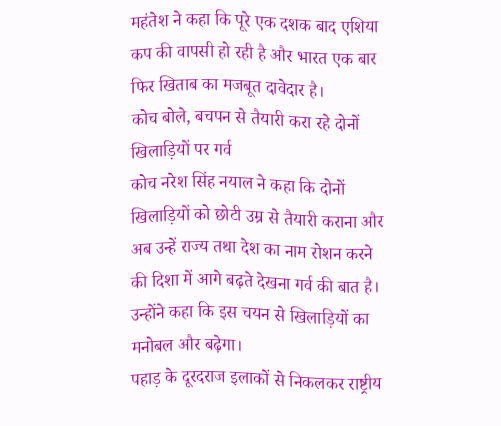महंतेश ने कहा कि पूरे एक दशक बाद एशिया कप की वापसी हो रही है और भारत एक बार फिर खिताब का मजबूत दावेदार है।
कोच बोले, बचपन से तैयारी करा रहे दोनों खिलाड़ियों पर गर्व
कोच नरेश सिंह नयाल ने कहा कि दोनों खिलाड़ियों को छोटी उम्र से तैयारी कराना और अब उन्हें राज्य तथा देश का नाम रोशन करने की दिशा में आगे बढ़ते देखना गर्व की बात है। उन्होंने कहा कि इस चयन से खिलाड़ियों का मनोबल और बढ़ेगा।
पहाड़ के दूरदराज इलाकों से निकलकर राष्ट्रीय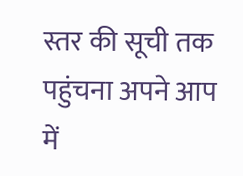स्तर की सूची तक पहुंचना अपने आप में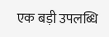एक बड़ी उपलब्धि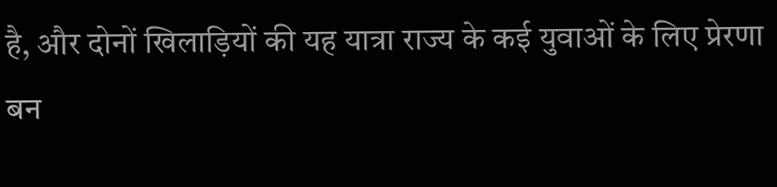है, और दोनों खिलाड़ियों की यह यात्रा राज्य के कई युवाओं के लिए प्रेरणा बन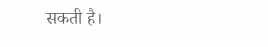सकती है।